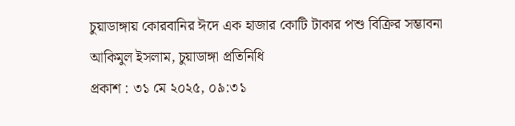চুয়াডাঙ্গায় কোরবানির ঈদে এক হাজার কোটি টাকার পশু বিক্রির সম্ভাবনা
আকিমুল ইসলাম, চুয়াডাঙ্গা প্রতিনিধি
প্রকাশ : ৩১ মে ২০২৫, ০৯:৩১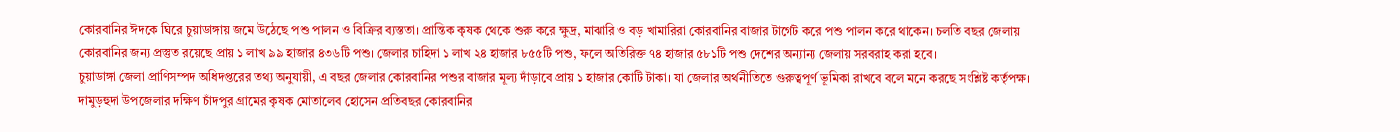কোরবানির ঈদকে ঘিরে চুয়াডাঙ্গায় জমে উঠেছে পশু পালন ও বিক্রির ব্যস্ততা। প্রান্তিক কৃষক থেকে শুরু করে ক্ষুদ্র, মাঝারি ও বড় খামারিরা কোরবানির বাজার টার্গেট করে পশু পালন করে থাকেন। চলতি বছর জেলায় কোরবানির জন্য প্রস্তুত রয়েছে প্রায় ১ লাখ ৯৯ হাজার ৪৩৬টি পশু। জেলার চাহিদা ১ লাখ ২৪ হাজার ৮৫৫টি পশু, ফলে অতিরিক্ত ৭৪ হাজার ৫৮১টি পশু দেশের অন্যান্য জেলায় সরবরাহ করা হবে।
চুয়াডাঙ্গা জেলা প্রাণিসম্পদ অধিদপ্তরের তথ্য অনুযায়ী, এ বছর জেলার কোরবানির পশুর বাজার মূল্য দাঁড়াবে প্রায় ১ হাজার কোটি টাকা। যা জেলার অর্থনীতিতে গুরুত্বপূর্ণ ভূমিকা রাখবে বলে মনে করছে সংশ্লিষ্ট কর্তৃপক্ষ।
দামুড়হুদা উপজেলার দক্ষিণ চাঁদপুর গ্রামের কৃষক মোতালেব হোসেন প্রতিবছর কোরবানির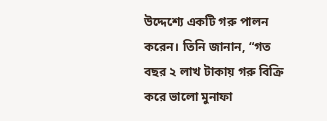উদ্দেশ্যে একটি গরু পালন করেন। তিনি জানান, “গত বছর ২ লাখ টাকায় গরু বিক্রি করে ভালো মুনাফা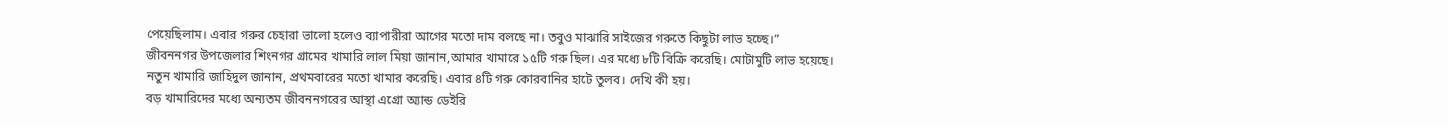পেয়েছিলাম। এবার গরুর চেহারা ভালো হলেও ব্যাপারীরা আগের মতো দাম বলছে না। তবুও মাঝারি সাইজের গরুতে কিছুটা লাভ হচ্ছে।”
জীবননগর উপজেলার শিংনগর গ্রামের খামারি লাল মিয়া জানান,আমার খামারে ১৫টি গরু ছিল। এর মধ্যে ৮টি বিক্রি করেছি। মোটামুটি লাভ হয়েছে।
নতুন খামারি জাহিদুল জানান, প্রথমবারের মতো খামার করেছি। এবার ৪টি গরু কোরবানির হাটে তুলব। দেখি কী হয়।
বড় খামারিদের মধ্যে অন্যতম জীবননগরের আস্থা এগ্রো অ্যান্ড ডেইরি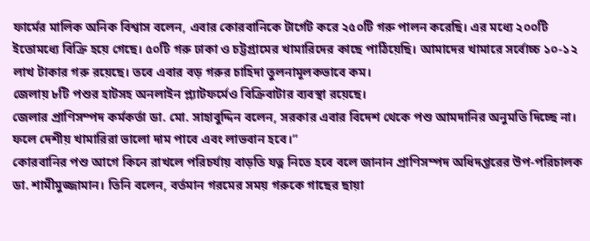ফার্মের মালিক অনিক বিশ্বাস বলেন, এবার কোরবানিকে টার্গেট করে ২৫০টি গরু পালন করেছি। এর মধ্যে ২০০টি ইতোমধ্যে বিক্রি হয়ে গেছে। ৫০টি গরু ঢাকা ও চট্টগ্রামের খামারিদের কাছে পাঠিয়েছি। আমাদের খামারে সর্বোচ্চ ১০-১২ লাখ টাকার গরু রয়েছে। তবে এবার বড় গরুর চাহিদা তুলনামূলকভাবে কম।
জেলায় ৮টি পশুর হাটসহ অনলাইন প্ল্যাটফর্মেও বিক্রিবাটার ব্যবস্থা রয়েছে।
জেলার প্রাণিসম্পদ কর্মকর্তা ডা. মো. সাহাবুদ্দিন বলেন, সরকার এবার বিদেশ থেকে পশু আমদানির অনুমতি দিচ্ছে না। ফলে দেশীয় খামারিরা ভালো দাম পাবে এবং লাভবান হবে।”
কোরবানির পশু আগে কিনে রাখলে পরিচর্যায় বাড়তি যত্ন নিতে হবে বলে জানান প্রাণিসম্পদ অধিদপ্তরের উপ-পরিচালক ডা. শামীমুজ্জামান। তিনি বলেন, বর্তমান গরমের সময় গরুকে গাছের ছায়া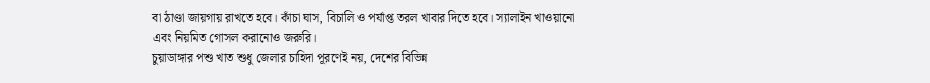বা ঠাণ্ডা জায়গায় রাখতে হবে। কাঁচা ঘাস, বিচালি ও পর্যাপ্ত তরল খাবার দিতে হবে। স্যালাইন খাওয়ানো এবং নিয়মিত গোসল করানোও জরুরি।
চুয়াডাঙ্গার পশু খাত শুধু জেলার চাহিদা পূরণেই নয়, দেশের বিভিন্ন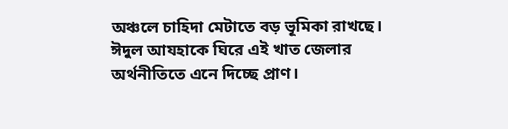অঞ্চলে চাহিদা মেটাতে বড় ভূমিকা রাখছে। ঈদুল আযহাকে ঘিরে এই খাত জেলার অর্থনীতিতে এনে দিচ্ছে প্রাণ।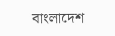বাংলাদেশ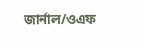জার্নাল/ওএফ